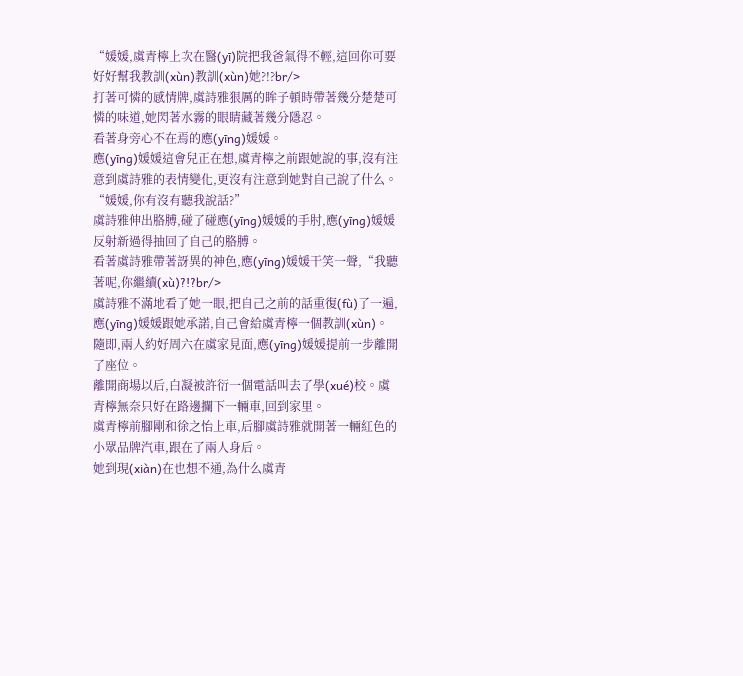“媛媛,虞青檸上次在醫(yī)院把我爸氣得不輕,這回你可要好好幫我教訓(xùn)教訓(xùn)她?!?br/>
打著可憐的感情牌,虞詩雅狠厲的眸子頓時帶著幾分楚楚可憐的味道,她閃著水霧的眼睛藏著幾分隱忍。
看著身旁心不在焉的應(yīng)媛媛。
應(yīng)媛媛這會兒正在想,虞青檸之前跟她說的事,沒有注意到虞詩雅的表情變化,更沒有注意到她對自己說了什么。
“媛媛,你有沒有聽我說話?”
虞詩雅伸出胳膊,碰了碰應(yīng)媛媛的手肘,應(yīng)媛媛反射新過得抽回了自己的胳膊。
看著虞詩雅帶著訝異的神色,應(yīng)媛媛干笑一聲,“我聽著呢,你繼續(xù)?!?br/>
虞詩雅不滿地看了她一眼,把自己之前的話重復(fù)了一遍,應(yīng)媛媛跟她承諾,自己會給虞青檸一個教訓(xùn)。
隨即,兩人約好周六在虞家見面,應(yīng)媛媛提前一步離開了座位。
離開商場以后,白凝被許衍一個電話叫去了學(xué)校。虞青檸無奈只好在路邊攔下一輛車,回到家里。
虞青檸前腳剛和徐之怡上車,后腳虞詩雅就開著一輛紅色的小眾品牌汽車,跟在了兩人身后。
她到現(xiàn)在也想不通,為什么虞青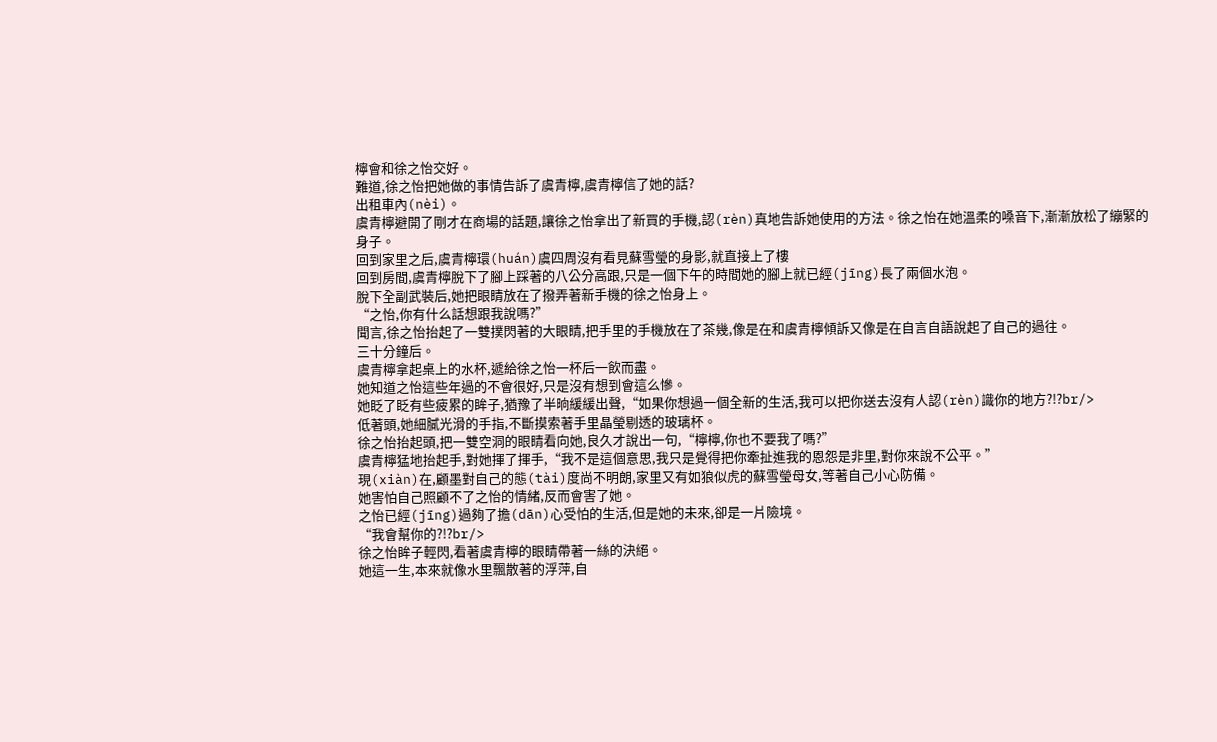檸會和徐之怡交好。
難道,徐之怡把她做的事情告訴了虞青檸,虞青檸信了她的話?
出租車內(nèi)。
虞青檸避開了剛才在商場的話題,讓徐之怡拿出了新買的手機,認(rèn)真地告訴她使用的方法。徐之怡在她溫柔的嗓音下,漸漸放松了繃緊的身子。
回到家里之后,虞青檸環(huán)虞四周沒有看見蘇雪瑩的身影,就直接上了樓
回到房間,虞青檸脫下了腳上踩著的八公分高跟,只是一個下午的時間她的腳上就已經(jīng)長了兩個水泡。
脫下全副武裝后,她把眼睛放在了撥弄著新手機的徐之怡身上。
“之怡,你有什么話想跟我說嗎?”
聞言,徐之怡抬起了一雙撲閃著的大眼睛,把手里的手機放在了茶幾,像是在和虞青檸傾訴又像是在自言自語說起了自己的過往。
三十分鐘后。
虞青檸拿起桌上的水杯,遞給徐之怡一杯后一飲而盡。
她知道之怡這些年過的不會很好,只是沒有想到會這么慘。
她眨了眨有些疲累的眸子,猶豫了半晌緩緩出聲,“如果你想過一個全新的生活,我可以把你送去沒有人認(rèn)識你的地方?!?br/>
低著頭,她細膩光滑的手指,不斷摸索著手里晶瑩剔透的玻璃杯。
徐之怡抬起頭,把一雙空洞的眼睛看向她,良久才說出一句,“檸檸,你也不要我了嗎?”
虞青檸猛地抬起手,對她揮了揮手,“我不是這個意思,我只是覺得把你牽扯進我的恩怨是非里,對你來說不公平。”
現(xiàn)在,顧墨對自己的態(tài)度尚不明朗,家里又有如狼似虎的蘇雪瑩母女,等著自己小心防備。
她害怕自己照顧不了之怡的情緒,反而會害了她。
之怡已經(jīng)過夠了擔(dān)心受怕的生活,但是她的未來,卻是一片險境。
“我會幫你的?!?br/>
徐之怡眸子輕閃,看著虞青檸的眼睛帶著一絲的決絕。
她這一生,本來就像水里飄散著的浮萍,自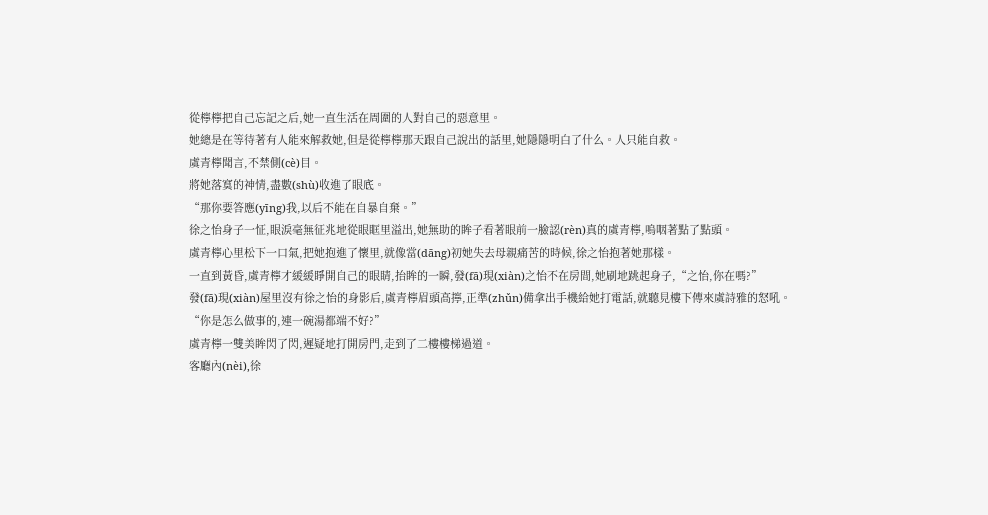從檸檸把自己忘記之后,她一直生活在周圍的人對自己的惡意里。
她總是在等待著有人能來解救她,但是從檸檸那天跟自己說出的話里,她隱隱明白了什么。人只能自救。
虞青檸聞言,不禁側(cè)目。
將她落寞的神情,盡數(shù)收進了眼底。
“那你要答應(yīng)我,以后不能在自暴自棄。”
徐之怡身子一怔,眼淚毫無征兆地從眼眶里溢出,她無助的眸子看著眼前一臉認(rèn)真的虞青檸,嗚咽著點了點頭。
虞青檸心里松下一口氣,把她抱進了懷里,就像當(dāng)初她失去母親痛苦的時候,徐之怡抱著她那樣。
一直到黃昏,虞青檸才緩緩睜開自己的眼睛,抬眸的一瞬,發(fā)現(xiàn)之怡不在房間,她刷地跳起身子,“之怡,你在嗎?”
發(fā)現(xiàn)屋里沒有徐之怡的身影后,虞青檸眉頭高擰,正準(zhǔn)備拿出手機給她打電話,就聽見樓下傳來虞詩雅的怒吼。
“你是怎么做事的,連一碗湯都端不好?”
虞青檸一雙美眸閃了閃,遲疑地打開房門,走到了二樓樓梯過道。
客廳內(nèi),徐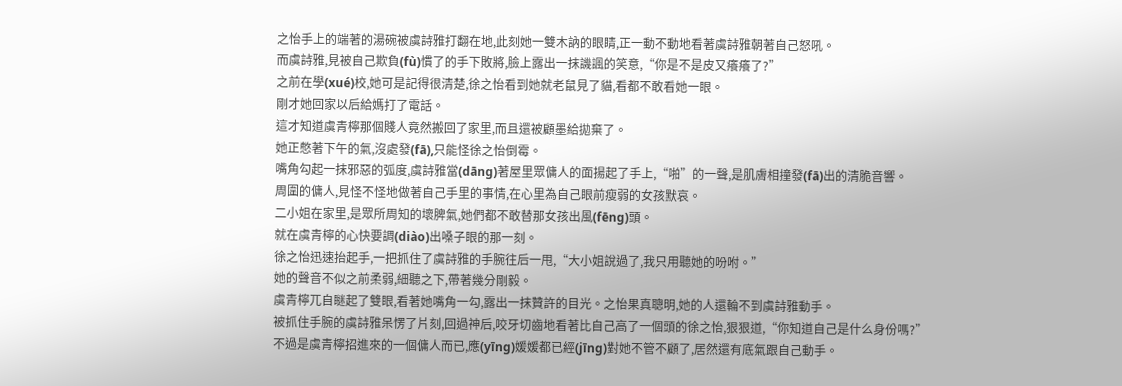之怡手上的端著的湯碗被虞詩雅打翻在地,此刻她一雙木訥的眼睛,正一動不動地看著虞詩雅朝著自己怒吼。
而虞詩雅,見被自己欺負(fù)慣了的手下敗將,臉上露出一抹譏諷的笑意,“你是不是皮又癢癢了?”
之前在學(xué)校,她可是記得很清楚,徐之怡看到她就老鼠見了貓,看都不敢看她一眼。
剛才她回家以后給媽打了電話。
這才知道虞青檸那個賤人竟然搬回了家里,而且還被顧墨給拋棄了。
她正憋著下午的氣,沒處發(fā),只能怪徐之怡倒霉。
嘴角勾起一抹邪惡的弧度,虞詩雅當(dāng)著屋里眾傭人的面揚起了手上,“啪”的一聲,是肌膚相撞發(fā)出的清脆音響。
周圍的傭人,見怪不怪地做著自己手里的事情,在心里為自己眼前瘦弱的女孩默哀。
二小姐在家里,是眾所周知的壞脾氣,她們都不敢替那女孩出風(fēng)頭。
就在虞青檸的心快要調(diào)出嗓子眼的那一刻。
徐之怡迅速抬起手,一把抓住了虞詩雅的手腕往后一甩,“大小姐說過了,我只用聽她的吩咐。”
她的聲音不似之前柔弱,細聽之下,帶著幾分剛毅。
虞青檸兀自瞇起了雙眼,看著她嘴角一勾,露出一抹贊許的目光。之怡果真聰明,她的人還輪不到虞詩雅動手。
被抓住手腕的虞詩雅呆愣了片刻,回過神后,咬牙切齒地看著比自己高了一個頭的徐之怡,狠狠道,“你知道自己是什么身份嗎?”
不過是虞青檸招進來的一個傭人而已,應(yīng)媛媛都已經(jīng)對她不管不顧了,居然還有底氣跟自己動手。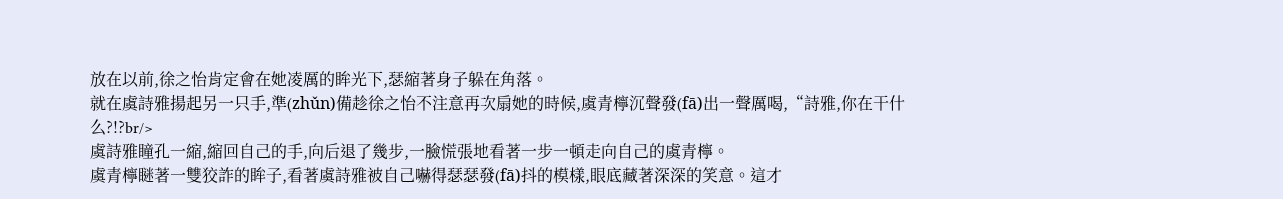放在以前,徐之怡肯定會在她凌厲的眸光下,瑟縮著身子躲在角落。
就在虞詩雅揚起另一只手,準(zhǔn)備趁徐之怡不注意再次扇她的時候,虞青檸沉聲發(fā)出一聲厲喝,“詩雅,你在干什么?!?br/>
虞詩雅瞳孔一縮,縮回自己的手,向后退了幾步,一臉慌張地看著一步一頓走向自己的虞青檸。
虞青檸瞇著一雙狡詐的眸子,看著虞詩雅被自己嚇得瑟瑟發(fā)抖的模樣,眼底藏著深深的笑意。這才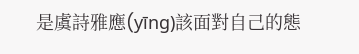是虞詩雅應(yīng)該面對自己的態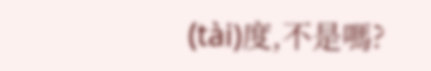(tài)度,不是嗎?